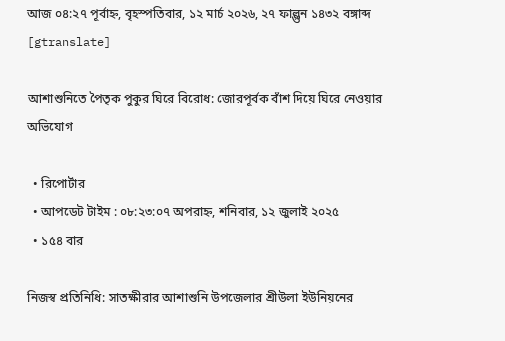আজ ০৪:২৭ পূর্বাহ্ন, বৃহস্পতিবার, ১২ মার্চ ২০২৬, ২৭ ফাল্গুন ১৪৩২ বঙ্গাব্দ
[gtranslate]

আশাশুনিতে পৈতৃক পুকুর ঘিরে বিরোধ: জোরপূর্বক বাঁশ দিয়ে ঘিরে নেওয়ার অভিযোগ

  • রিপোর্টার
  • আপডেট টাইম : ০৮:২৩:০৭ অপরাহ্ন, শনিবার, ১২ জুলাই ২০২৫
  • ১৫৪ বার

নিজস্ব প্রতিনিধি: সাতক্ষীরার আশাশুনি উপজেলার শ্রীউলা ইউনিয়নের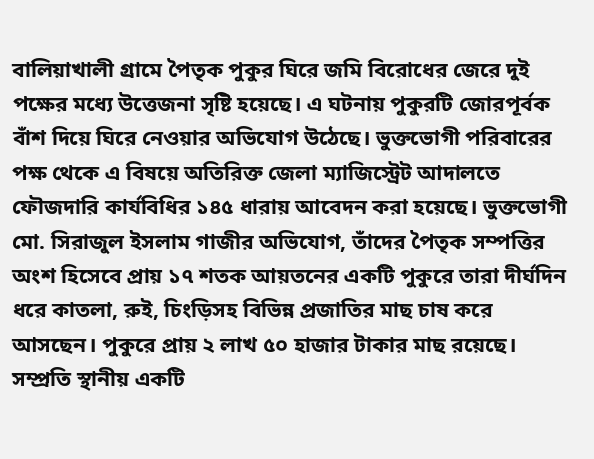বালিয়াখালী গ্রামে পৈতৃক পুকুর ঘিরে জমি বিরোধের জেরে দুই পক্ষের মধ্যে উত্তেজনা সৃষ্টি হয়েছে। এ ঘটনায় পুকুরটি জোরপূর্বক বাঁশ দিয়ে ঘিরে নেওয়ার অভিযোগ উঠেছে। ভুক্তভোগী পরিবারের পক্ষ থেকে এ বিষয়ে অতিরিক্ত জেলা ম্যাজিস্ট্রেট আদালতে ফৌজদারি কার্যবিধির ১৪৫ ধারায় আবেদন করা হয়েছে। ভুক্তভোগী মো. সিরাজুল ইসলাম গাজীর অভিযোগ, তাঁদের পৈতৃক সম্পত্তির অংশ হিসেবে প্রায় ১৭ শতক আয়তনের একটি পুকুরে তারা দীর্ঘদিন ধরে কাতলা, রুই, চিংড়িসহ বিভিন্ন প্রজাতির মাছ চাষ করে আসছেন। পুকুরে প্রায় ২ লাখ ৫০ হাজার টাকার মাছ রয়েছে। সম্প্রতি স্থানীয় একটি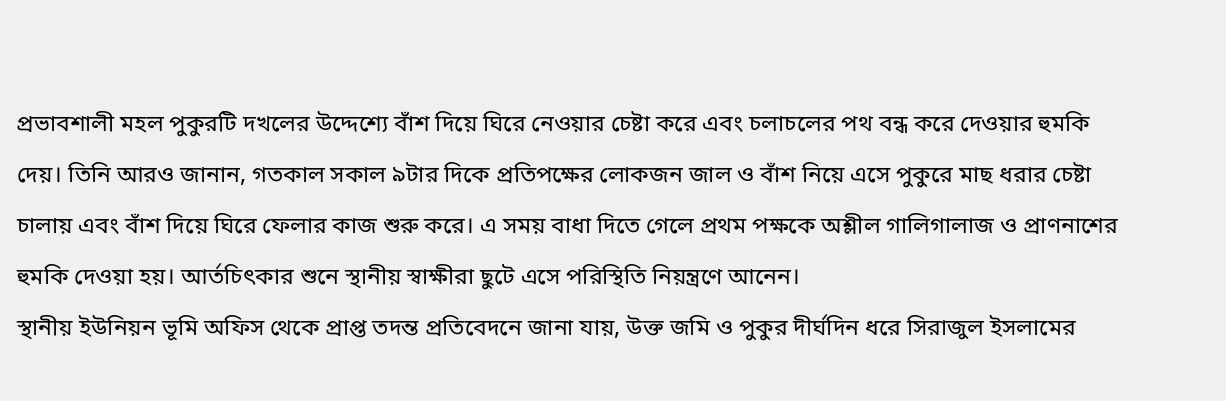প্রভাবশালী মহল পুকুরটি দখলের উদ্দেশ্যে বাঁশ দিয়ে ঘিরে নেওয়ার চেষ্টা করে এবং চলাচলের পথ বন্ধ করে দেওয়ার হুমকি দেয়। তিনি আরও জানান, গতকাল সকাল ৯টার দিকে প্রতিপক্ষের লোকজন জাল ও বাঁশ নিয়ে এসে পুকুরে মাছ ধরার চেষ্টা চালায় এবং বাঁশ দিয়ে ঘিরে ফেলার কাজ শুরু করে। এ সময় বাধা দিতে গেলে প্রথম পক্ষকে অশ্লীল গালিগালাজ ও প্রাণনাশের হুমকি দেওয়া হয়। আর্তচিৎকার শুনে স্থানীয় স্বাক্ষীরা ছুটে এসে পরিস্থিতি নিয়ন্ত্রণে আনেন।
স্থানীয় ইউনিয়ন ভূমি অফিস থেকে প্রাপ্ত তদন্ত প্রতিবেদনে জানা যায়, উক্ত জমি ও পুকুর দীর্ঘদিন ধরে সিরাজুল ইসলামের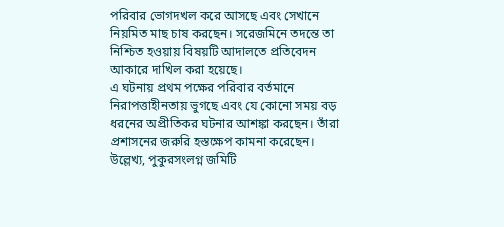পরিবার ভোগদখল করে আসছে এবং সেখানে নিয়মিত মাছ চাষ করছেন। সরেজমিনে তদন্তে তা নিশ্চিত হওয়ায় বিষয়টি আদালতে প্রতিবেদন আকারে দাখিল করা হয়েছে।
এ ঘটনায় প্রথম পক্ষের পরিবার বর্তমানে নিরাপত্তাহীনতায় ভুগছে এবং যে কোনো সময় বড় ধরনের অপ্রীতিকর ঘটনার আশঙ্কা করছেন। তাঁরা প্রশাসনের জরুরি হস্তক্ষেপ কামনা করেছেন।
উল্লেখ্য, পুকুরসংলগ্ন জমিটি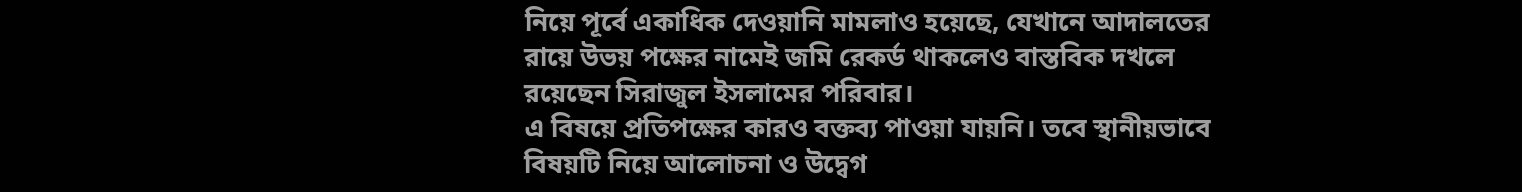নিয়ে পূর্বে একাধিক দেওয়ানি মামলাও হয়েছে, যেখানে আদালতের রায়ে উভয় পক্ষের নামেই জমি রেকর্ড থাকলেও বাস্তবিক দখলে রয়েছেন সিরাজুল ইসলামের পরিবার।
এ বিষয়ে প্রতিপক্ষের কারও বক্তব্য পাওয়া যায়নি। তবে স্থানীয়ভাবে বিষয়টি নিয়ে আলোচনা ও উদ্বেগ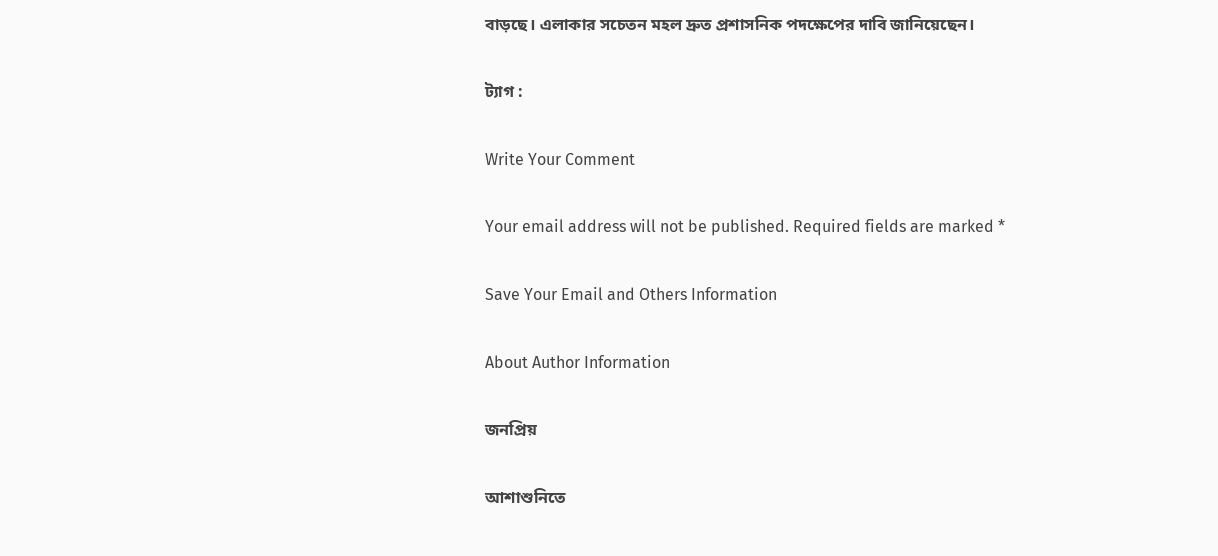বাড়ছে। এলাকার সচেতন মহল দ্রুত প্রশাসনিক পদক্ষেপের দাবি জানিয়েছেন।

ট্যাগ :

Write Your Comment

Your email address will not be published. Required fields are marked *

Save Your Email and Others Information

About Author Information

জনপ্রিয়

আশাশুনিতে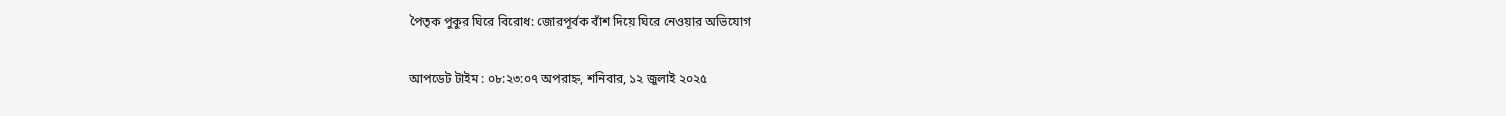পৈতৃক পুকুর ঘিরে বিরোধ: জোরপূর্বক বাঁশ দিয়ে ঘিরে নেওয়ার অভিযোগ

আপডেট টাইম : ০৮:২৩:০৭ অপরাহ্ন, শনিবার, ১২ জুলাই ২০২৫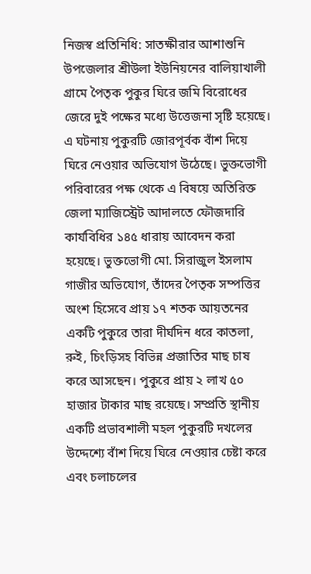নিজস্ব প্রতিনিধি: সাতক্ষীরার আশাশুনি উপজেলার শ্রীউলা ইউনিয়নের বালিয়াখালী গ্রামে পৈতৃক পুকুর ঘিরে জমি বিরোধের জেরে দুই পক্ষের মধ্যে উত্তেজনা সৃষ্টি হয়েছে। এ ঘটনায় পুকুরটি জোরপূর্বক বাঁশ দিয়ে ঘিরে নেওয়ার অভিযোগ উঠেছে। ভুক্তভোগী পরিবারের পক্ষ থেকে এ বিষয়ে অতিরিক্ত জেলা ম্যাজিস্ট্রেট আদালতে ফৌজদারি কার্যবিধির ১৪৫ ধারায় আবেদন করা হয়েছে। ভুক্তভোগী মো. সিরাজুল ইসলাম গাজীর অভিযোগ, তাঁদের পৈতৃক সম্পত্তির অংশ হিসেবে প্রায় ১৭ শতক আয়তনের একটি পুকুরে তারা দীর্ঘদিন ধরে কাতলা, রুই, চিংড়িসহ বিভিন্ন প্রজাতির মাছ চাষ করে আসছেন। পুকুরে প্রায় ২ লাখ ৫০ হাজার টাকার মাছ রয়েছে। সম্প্রতি স্থানীয় একটি প্রভাবশালী মহল পুকুরটি দখলের উদ্দেশ্যে বাঁশ দিয়ে ঘিরে নেওয়ার চেষ্টা করে এবং চলাচলের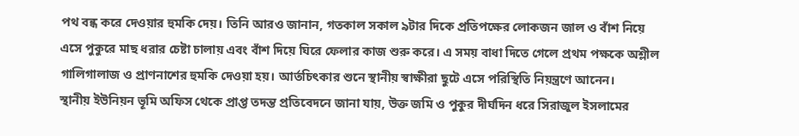পথ বন্ধ করে দেওয়ার হুমকি দেয়। তিনি আরও জানান, গতকাল সকাল ৯টার দিকে প্রতিপক্ষের লোকজন জাল ও বাঁশ নিয়ে এসে পুকুরে মাছ ধরার চেষ্টা চালায় এবং বাঁশ দিয়ে ঘিরে ফেলার কাজ শুরু করে। এ সময় বাধা দিতে গেলে প্রথম পক্ষকে অশ্লীল গালিগালাজ ও প্রাণনাশের হুমকি দেওয়া হয়। আর্তচিৎকার শুনে স্থানীয় স্বাক্ষীরা ছুটে এসে পরিস্থিতি নিয়ন্ত্রণে আনেন।
স্থানীয় ইউনিয়ন ভূমি অফিস থেকে প্রাপ্ত তদন্ত প্রতিবেদনে জানা যায়, উক্ত জমি ও পুকুর দীর্ঘদিন ধরে সিরাজুল ইসলামের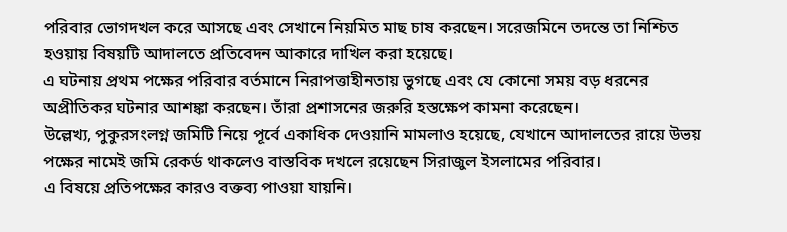পরিবার ভোগদখল করে আসছে এবং সেখানে নিয়মিত মাছ চাষ করছেন। সরেজমিনে তদন্তে তা নিশ্চিত হওয়ায় বিষয়টি আদালতে প্রতিবেদন আকারে দাখিল করা হয়েছে।
এ ঘটনায় প্রথম পক্ষের পরিবার বর্তমানে নিরাপত্তাহীনতায় ভুগছে এবং যে কোনো সময় বড় ধরনের অপ্রীতিকর ঘটনার আশঙ্কা করছেন। তাঁরা প্রশাসনের জরুরি হস্তক্ষেপ কামনা করেছেন।
উল্লেখ্য, পুকুরসংলগ্ন জমিটি নিয়ে পূর্বে একাধিক দেওয়ানি মামলাও হয়েছে, যেখানে আদালতের রায়ে উভয় পক্ষের নামেই জমি রেকর্ড থাকলেও বাস্তবিক দখলে রয়েছেন সিরাজুল ইসলামের পরিবার।
এ বিষয়ে প্রতিপক্ষের কারও বক্তব্য পাওয়া যায়নি।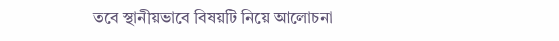তবে স্থানীয়ভাবে বিষয়টি নিয়ে আলোচনা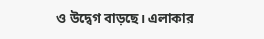ও উদ্বেগ বাড়ছে। এলাকার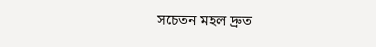সচেতন মহল দ্রুত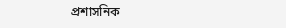প্রশাসনিক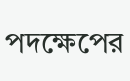পদক্ষেপের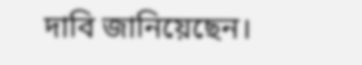দাবি জানিয়েছেন।